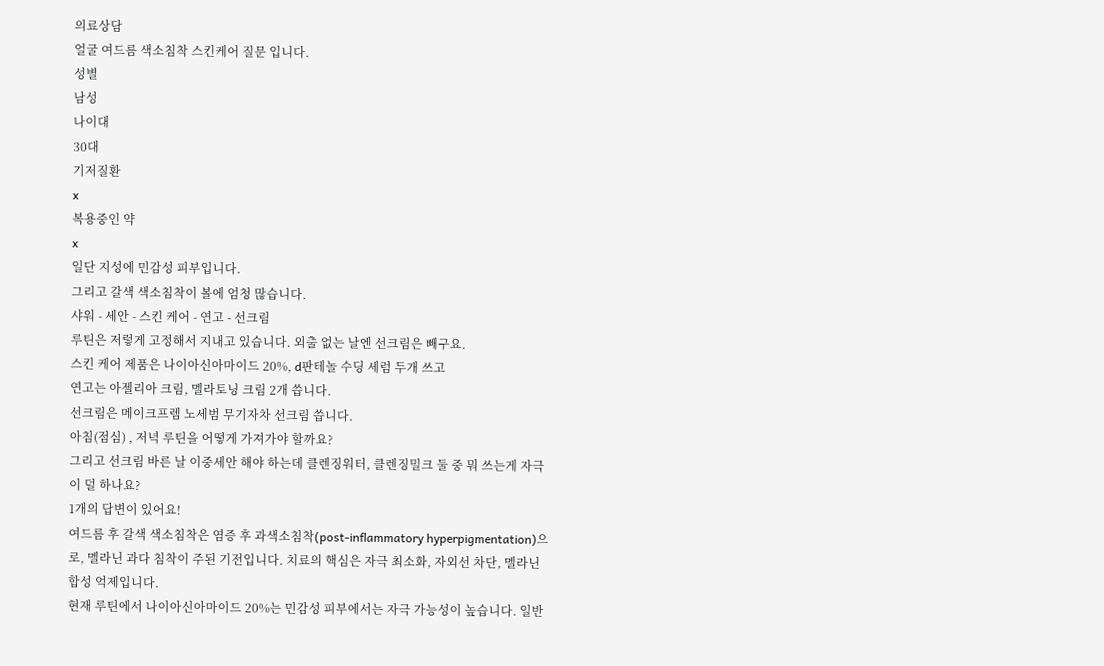의료상담
얼굴 여드름 색소침착 스킨케어 질문 입니다.
성별
남성
나이대
30대
기저질환
x
복용중인 약
x
일단 지성에 민감성 피부입니다.
그리고 갈색 색소침착이 볼에 엄청 많습니다.
샤워 - 세안 - 스킨 케어 - 연고 - 선크림
루틴은 저렇게 고정해서 지내고 있습니다. 외출 없는 날엔 선크림은 빼구요.
스킨 케어 제품은 나이아신아마이드 20%, d판테놀 수딩 세럼 두개 쓰고
연고는 아젤리아 크림, 멜라토닝 크림 2개 씁니다.
선크림은 메이크프렘 노세범 무기자차 선크림 씁니다.
아침(점심) , 저녁 루틴을 어떻게 가져가야 할까요?
그리고 선크림 바른 날 이중세안 해야 하는데 클렌징워터, 클렌징밀크 둘 중 뭐 쓰는게 자극이 덜 하나요?
1개의 답변이 있어요!
여드름 후 갈색 색소침착은 염증 후 과색소침착(post-inflammatory hyperpigmentation)으로, 멜라닌 과다 침착이 주된 기전입니다. 치료의 핵심은 자극 최소화, 자외선 차단, 멜라닌 합성 억제입니다.
현재 루틴에서 나이아신아마이드 20%는 민감성 피부에서는 자극 가능성이 높습니다. 일반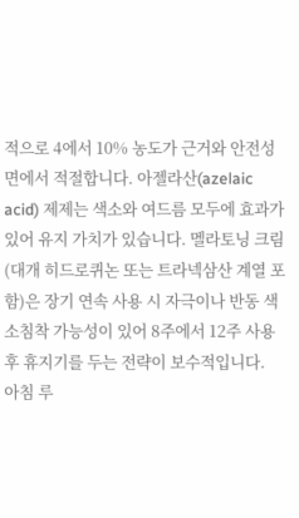적으로 4에서 10% 농도가 근거와 안전성 면에서 적절합니다. 아젤라산(azelaic acid) 제제는 색소와 여드름 모두에 효과가 있어 유지 가치가 있습니다. 멜라토닝 크림(대개 히드로퀴논 또는 트라넥삼산 계열 포함)은 장기 연속 사용 시 자극이나 반동 색소침착 가능성이 있어 8주에서 12주 사용 후 휴지기를 두는 전략이 보수적입니다.
아침 루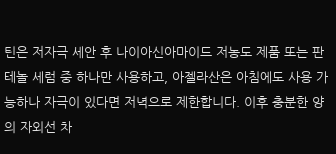틴은 저자극 세안 후 나이아신아마이드 저농도 제품 또는 판테놀 세럼 중 하나만 사용하고, 아젤라산은 아침에도 사용 가능하나 자극이 있다면 저녁으로 제한합니다. 이후 충분한 양의 자외선 차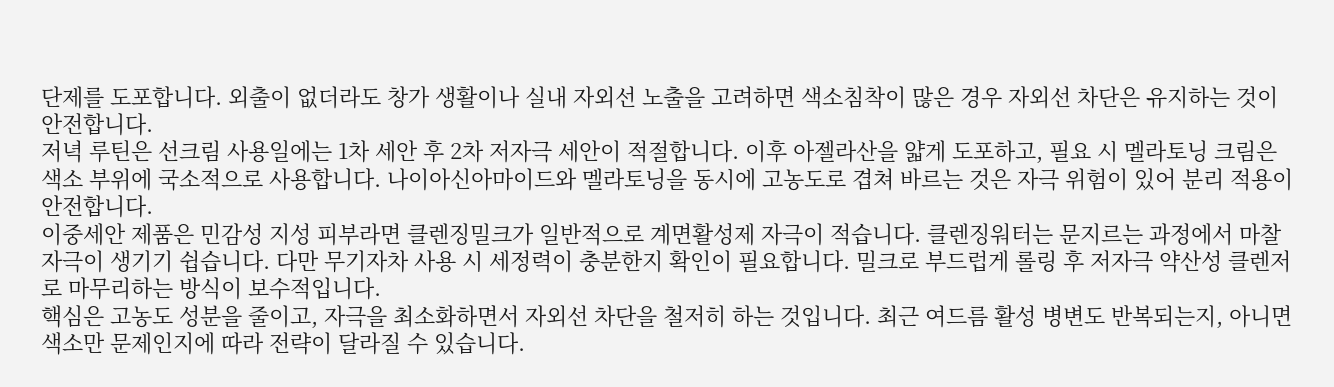단제를 도포합니다. 외출이 없더라도 창가 생활이나 실내 자외선 노출을 고려하면 색소침착이 많은 경우 자외선 차단은 유지하는 것이 안전합니다.
저녁 루틴은 선크림 사용일에는 1차 세안 후 2차 저자극 세안이 적절합니다. 이후 아젤라산을 얇게 도포하고, 필요 시 멜라토닝 크림은 색소 부위에 국소적으로 사용합니다. 나이아신아마이드와 멜라토닝을 동시에 고농도로 겹쳐 바르는 것은 자극 위험이 있어 분리 적용이 안전합니다.
이중세안 제품은 민감성 지성 피부라면 클렌징밀크가 일반적으로 계면활성제 자극이 적습니다. 클렌징워터는 문지르는 과정에서 마찰 자극이 생기기 쉽습니다. 다만 무기자차 사용 시 세정력이 충분한지 확인이 필요합니다. 밀크로 부드럽게 롤링 후 저자극 약산성 클렌저로 마무리하는 방식이 보수적입니다.
핵심은 고농도 성분을 줄이고, 자극을 최소화하면서 자외선 차단을 철저히 하는 것입니다. 최근 여드름 활성 병변도 반복되는지, 아니면 색소만 문제인지에 따라 전략이 달라질 수 있습니다.